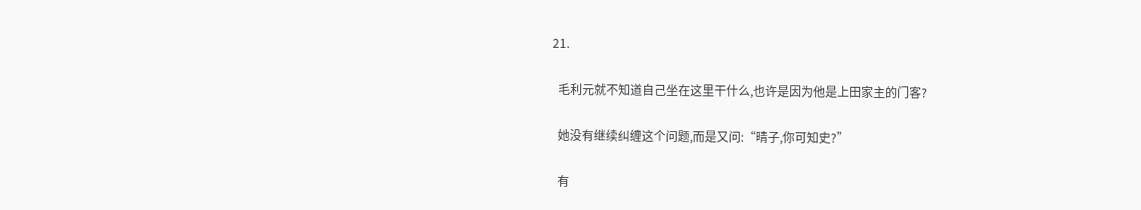21.

  毛利元就不知道自己坐在这里干什么,也许是因为他是上田家主的门客?

  她没有继续纠缠这个问题,而是又问:“晴子,你可知史?”

  有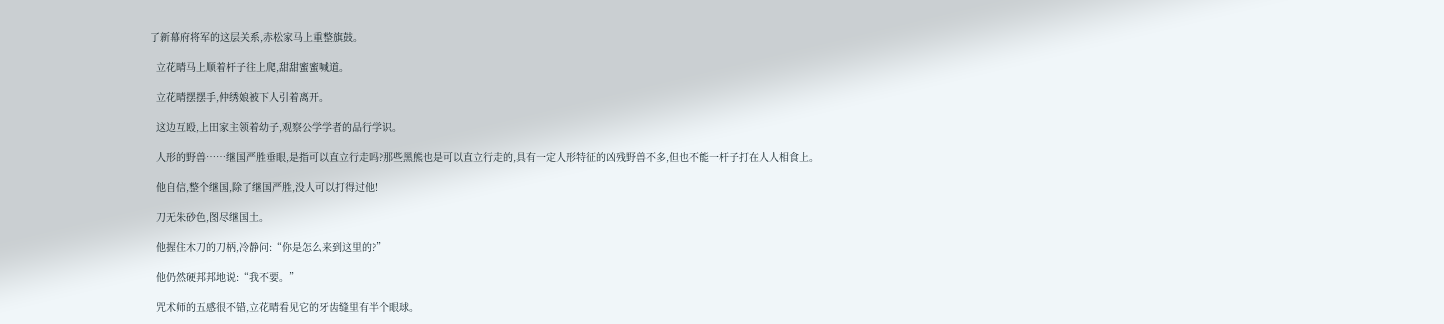了新幕府将军的这层关系,赤松家马上重整旗鼓。

  立花晴马上顺着杆子往上爬,甜甜蜜蜜喊道。

  立花晴摆摆手,仲绣娘被下人引着离开。

  这边互殴,上田家主领着幼子,观察公学学者的品行学识。

  人形的野兽……继国严胜垂眼,是指可以直立行走吗?那些黑熊也是可以直立行走的,具有一定人形特征的凶残野兽不多,但也不能一杆子打在人人相食上。

  他自信,整个继国,除了继国严胜,没人可以打得过他!

  刀无朱砂色,图尽继国土。

  他握住木刀的刀柄,冷静问:“你是怎么来到这里的?”

  他仍然硬邦邦地说:“我不要。”

  咒术师的五感很不错,立花晴看见它的牙齿缝里有半个眼球。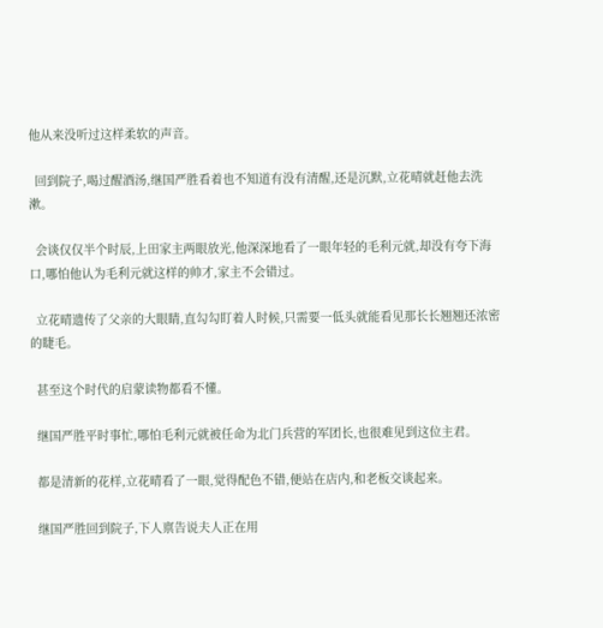他从来没听过这样柔软的声音。

  回到院子,喝过醒酒汤,继国严胜看着也不知道有没有清醒,还是沉默,立花晴就赶他去洗漱。

  会谈仅仅半个时辰,上田家主两眼放光,他深深地看了一眼年轻的毛利元就,却没有夸下海口,哪怕他认为毛利元就这样的帅才,家主不会错过。

  立花晴遗传了父亲的大眼睛,直勾勾盯着人时候,只需要一低头就能看见那长长翘翘还浓密的睫毛。

  甚至这个时代的启蒙读物都看不懂。

  继国严胜平时事忙,哪怕毛利元就被任命为北门兵营的军团长,也很难见到这位主君。

  都是清新的花样,立花晴看了一眼,觉得配色不错,便站在店内,和老板交谈起来。

  继国严胜回到院子,下人禀告说夫人正在用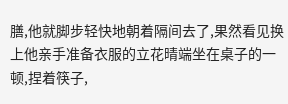膳,他就脚步轻快地朝着隔间去了,果然看见换上他亲手准备衣服的立花晴端坐在桌子的一顿,捏着筷子,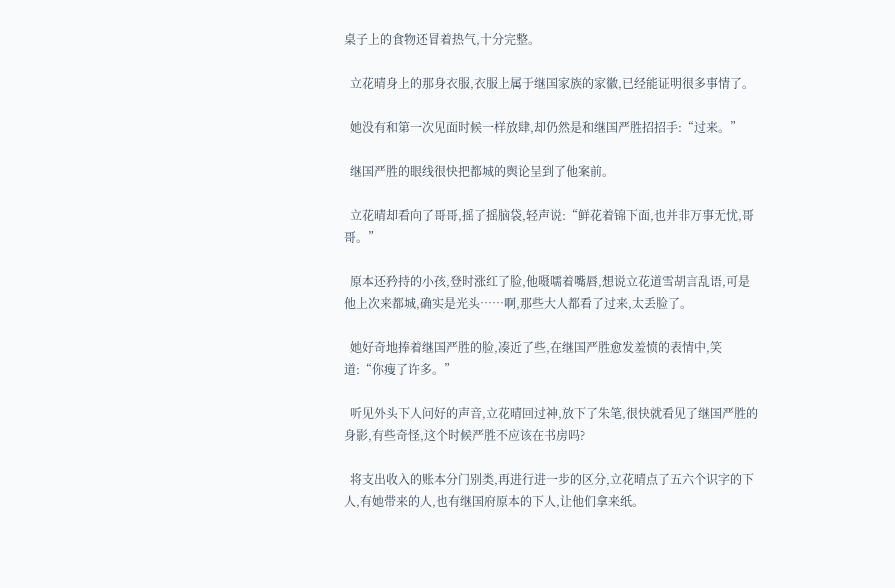桌子上的食物还冒着热气,十分完整。

  立花晴身上的那身衣服,衣服上属于继国家族的家徽,已经能证明很多事情了。

  她没有和第一次见面时候一样放肆,却仍然是和继国严胜招招手:“过来。”

  继国严胜的眼线很快把都城的舆论呈到了他案前。

  立花晴却看向了哥哥,摇了摇脑袋,轻声说:“鲜花着锦下面,也并非万事无忧,哥哥。”

  原本还矜持的小孩,登时涨红了脸,他嗫嚅着嘴唇,想说立花道雪胡言乱语,可是他上次来都城,确实是光头……啊,那些大人都看了过来,太丢脸了。

  她好奇地捧着继国严胜的脸,凑近了些,在继国严胜愈发羞愤的表情中,笑道:“你瘦了许多。”

  听见外头下人问好的声音,立花晴回过神,放下了朱笔,很快就看见了继国严胜的身影,有些奇怪,这个时候严胜不应该在书房吗?

  将支出收入的账本分门别类,再进行进一步的区分,立花晴点了五六个识字的下人,有她带来的人,也有继国府原本的下人,让他们拿来纸。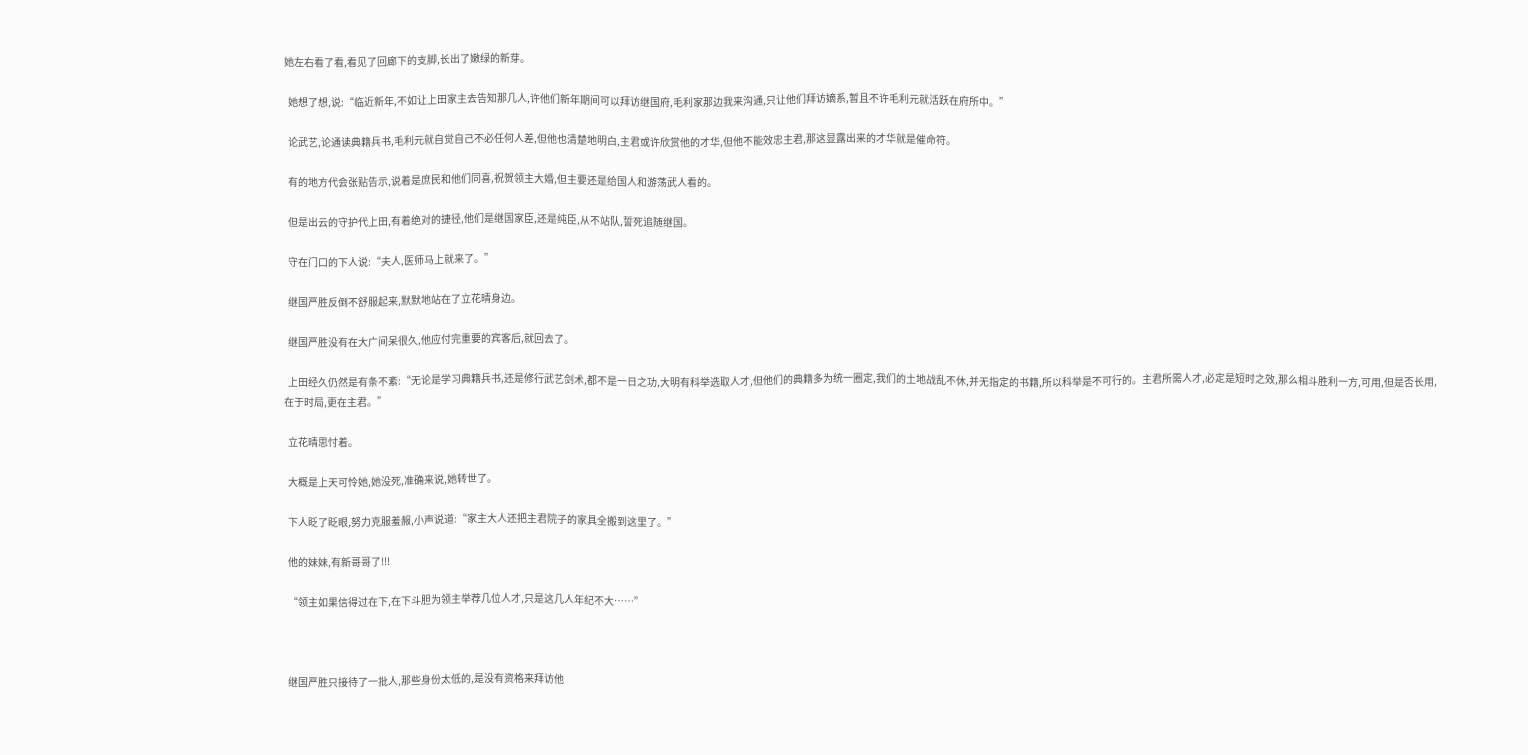她左右看了看,看见了回廊下的支脚,长出了嫩绿的新芽。

  她想了想,说:“临近新年,不如让上田家主去告知那几人,许他们新年期间可以拜访继国府,毛利家那边我来沟通,只让他们拜访嫡系,暂且不许毛利元就活跃在府所中。”

  论武艺,论通读典籍兵书,毛利元就自觉自己不必任何人差,但他也清楚地明白,主君或许欣赏他的才华,但他不能效忠主君,那这显露出来的才华就是催命符。

  有的地方代会张贴告示,说着是庶民和他们同喜,祝贺领主大婚,但主要还是给国人和游荡武人看的。

  但是出云的守护代上田,有着绝对的捷径,他们是继国家臣,还是纯臣,从不站队,誓死追随继国。

  守在门口的下人说:“夫人,医师马上就来了。”

  继国严胜反倒不舒服起来,默默地站在了立花晴身边。

  继国严胜没有在大广间呆很久,他应付完重要的宾客后,就回去了。

  上田经久仍然是有条不紊:“无论是学习典籍兵书,还是修行武艺剑术,都不是一日之功,大明有科举选取人才,但他们的典籍多为统一圈定,我们的土地战乱不休,并无指定的书籍,所以科举是不可行的。主君所需人才,必定是短时之效,那么相斗胜利一方,可用,但是否长用,在于时局,更在主君。”

  立花晴思忖着。

  大概是上天可怜她,她没死,准确来说,她转世了。

  下人眨了眨眼,努力克服羞赧,小声说道:“家主大人还把主君院子的家具全搬到这里了。”

  他的妹妹,有新哥哥了!!!

  “领主如果信得过在下,在下斗胆为领主举荐几位人才,只是这几人年纪不大……”



  继国严胜只接待了一批人,那些身份太低的,是没有资格来拜访他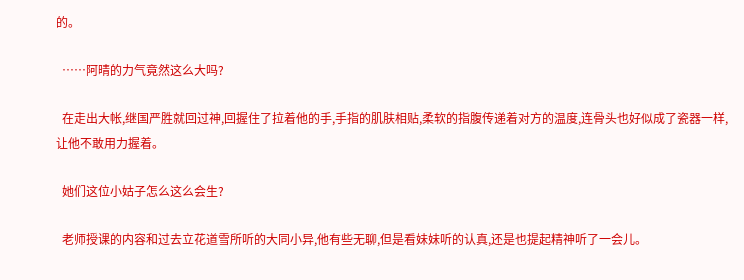的。

  ……阿晴的力气竟然这么大吗?

  在走出大帐,继国严胜就回过神,回握住了拉着他的手,手指的肌肤相贴,柔软的指腹传递着对方的温度,连骨头也好似成了瓷器一样,让他不敢用力握着。

  她们这位小姑子怎么这么会生?

  老师授课的内容和过去立花道雪所听的大同小异,他有些无聊,但是看妹妹听的认真,还是也提起精神听了一会儿。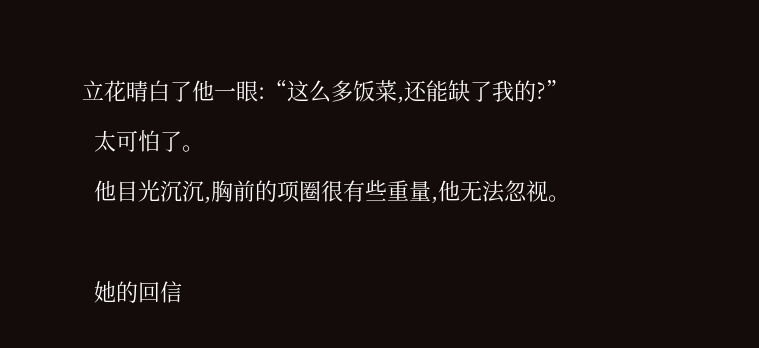立花晴白了他一眼:“这么多饭菜,还能缺了我的?”

  太可怕了。

  他目光沉沉,胸前的项圈很有些重量,他无法忽视。



  她的回信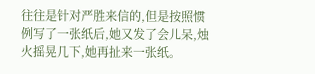往往是针对严胜来信的,但是按照惯例写了一张纸后,她又发了会儿呆,烛火摇晃几下,她再扯来一张纸。